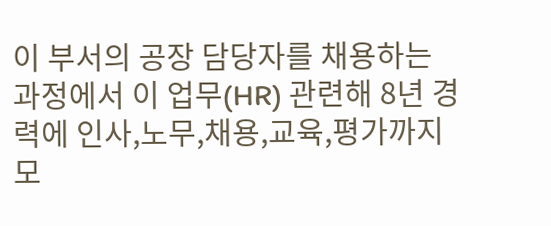이 부서의 공장 담당자를 채용하는 과정에서 이 업무(HR) 관련해 8년 경력에 인사,노무,채용,교육,평가까지 모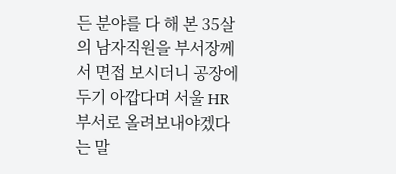든 분야를 다 해 본 35살의 남자직원을 부서장께서 면접 보시더니 공장에 두기 아깝다며 서울 HR부서로 올려보내야겠다는 말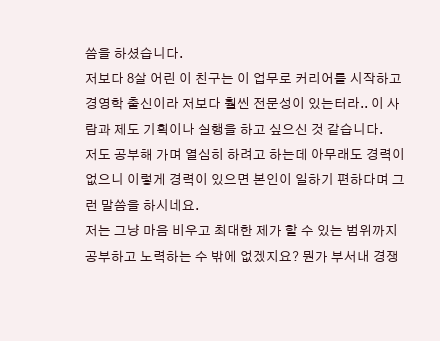씀을 하셨습니다.
저보다 8살 어린 이 친구는 이 업무로 커리어를 시작하고 경영학 출신이라 저보다 훨씬 전문성이 있는터라.. 이 사람과 제도 기획이나 실행을 하고 싶으신 것 같습니다.
저도 공부해 가며 열심히 하려고 하는데 아무래도 경력이 없으니 이렇게 경력이 있으면 본인이 일하기 편하다며 그런 말씀을 하시네요.
저는 그냥 마음 비우고 최대한 제가 할 수 있는 범위까지 공부하고 노력하는 수 밖에 없겠지요? 뭔가 부서내 경쟁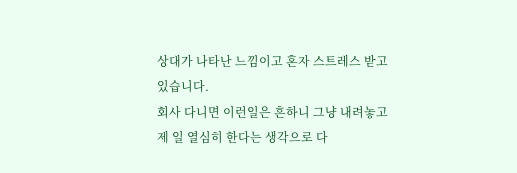상대가 나타난 느낌이고 혼자 스트레스 받고 있습니다.
회사 다니면 이런일은 흔하니 그냥 내려놓고 제 일 열심히 한다는 생각으로 다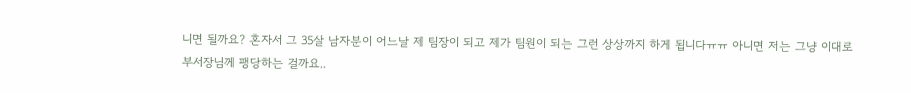니면 될까요? 혼자서 그 35살 남자분이 어느날 제 팀장이 되고 제가 팀원이 되는 그런 상상까지 하게 됩니다ㅠㅠ 아니면 저는 그냥 이대로 부서장님께 팽당하는 걸까요..